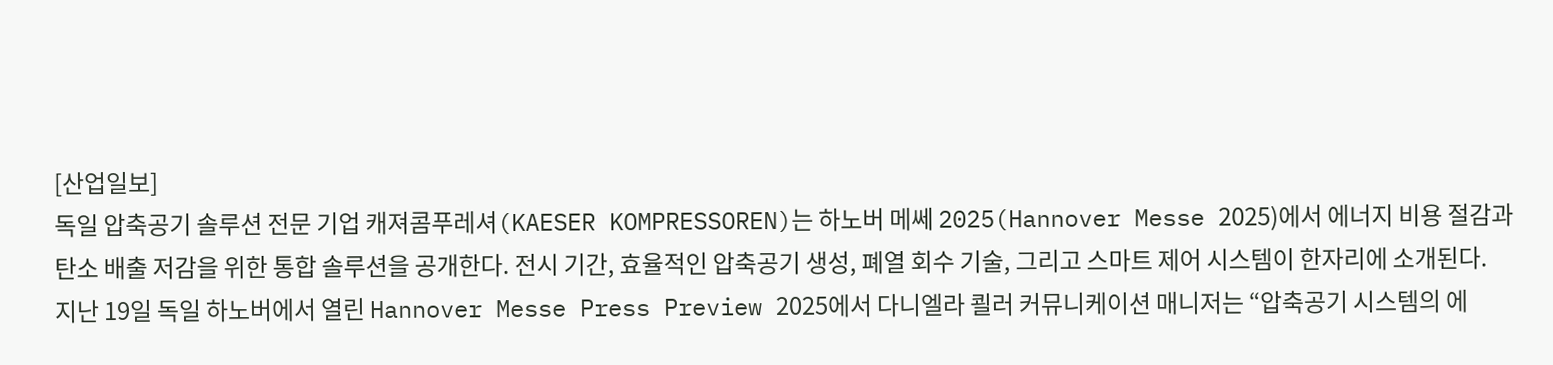[산업일보]
독일 압축공기 솔루션 전문 기업 캐져콤푸레셔(KAESER KOMPRESSOREN)는 하노버 메쎄 2025(Hannover Messe 2025)에서 에너지 비용 절감과 탄소 배출 저감을 위한 통합 솔루션을 공개한다. 전시 기간, 효율적인 압축공기 생성, 폐열 회수 기술, 그리고 스마트 제어 시스템이 한자리에 소개된다.
지난 19일 독일 하노버에서 열린 Hannover Messe Press Preview 2025에서 다니엘라 쾰러 커뮤니케이션 매니저는 “압축공기 시스템의 에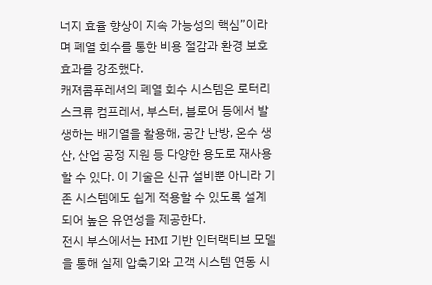너지 효율 향상이 지속 가능성의 핵심”이라며 폐열 회수를 통한 비용 절감과 환경 보호 효과를 강조했다.
캐져콤푸레셔의 폐열 회수 시스템은 로터리 스크류 컴프레서, 부스터, 블로어 등에서 발생하는 배기열을 활용해, 공간 난방, 온수 생산, 산업 공정 지원 등 다양한 용도로 재사용할 수 있다. 이 기술은 신규 설비뿐 아니라 기존 시스템에도 쉽게 적용할 수 있도록 설계되어 높은 유연성을 제공한다.
전시 부스에서는 HMI 기반 인터랙티브 모델을 통해 실제 압축기와 고객 시스템 연동 시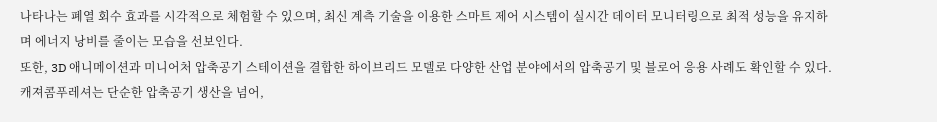나타나는 폐열 회수 효과를 시각적으로 체험할 수 있으며, 최신 계측 기술을 이용한 스마트 제어 시스템이 실시간 데이터 모니터링으로 최적 성능을 유지하며 에너지 낭비를 줄이는 모습을 선보인다.
또한, 3D 애니메이션과 미니어처 압축공기 스테이션을 결합한 하이브리드 모델로 다양한 산업 분야에서의 압축공기 및 블로어 응용 사례도 확인할 수 있다.
캐져콤푸레셔는 단순한 압축공기 생산을 넘어,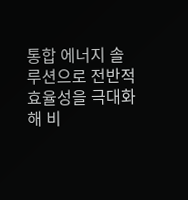통합 에너지 솔루션으로 전반적 효율성을 극대화해 비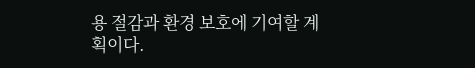용 절감과 환경 보호에 기여할 계획이다.